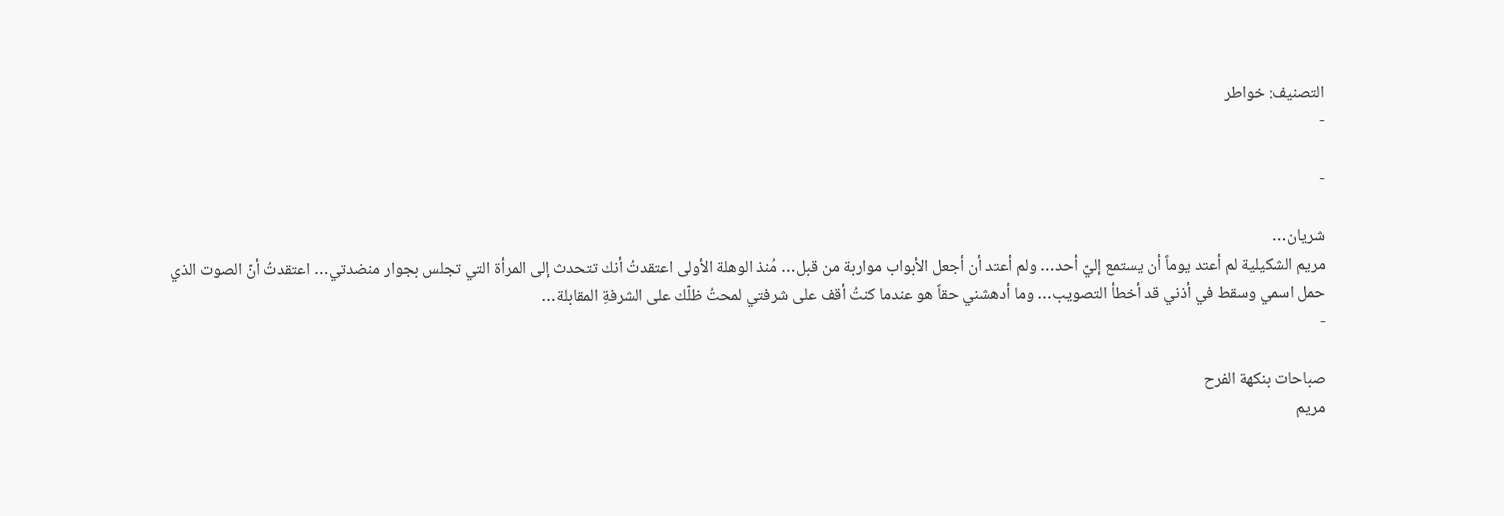التصنيف: خواطر
-

-

شريان…
مريم الشكيلية لم أعتد يوماً أن يستمع إليّ أحد… ولم أعتد أن أجعل الأبواب مواربة من قبل… مُنذ الوهلة الأولى اعتقدتُ أنك تتحدث إلى المرأة التي تجلس بجوار منضدتي… اعتقدتُ أنّ الصوت الذي حمل اسمي وسقط في أذني قد أخطأ التصويب… وما أدهشني حقاً هو عندما كنتُ أقف على شرفتي لمحتُ ظلّك على الشرفةِ المقابلة…
-

صباحات بنكهة الفرح
مريم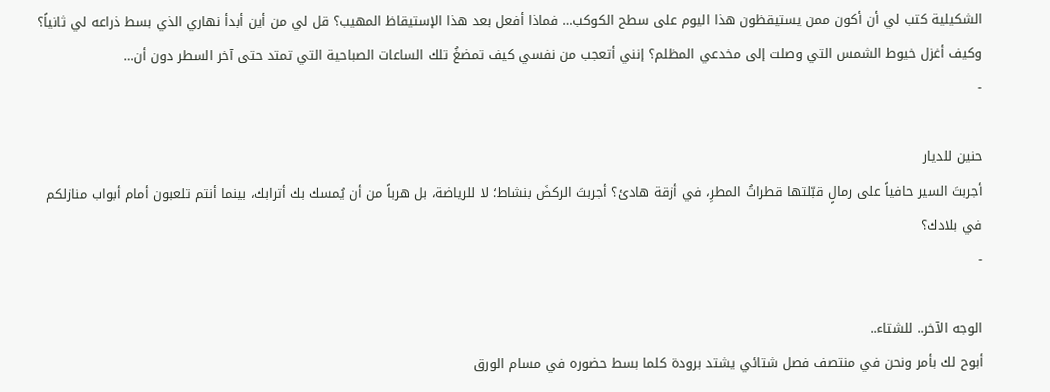الشكيلية كتب لي أن أكون ممن يستيقظون هذا اليوم على سطح الكوكب… فماذا أفعل بعد هذا الإستيقاظ المهيب؟ قل لي من أين أبدأ نهاري الذي بسط ذراعه لي ثانياً؟ وكيف أغزل خيوط الشمس التي وصلت إلى مخدعي المظلم؟ إنني أتعجب من نفسي كيف تمضغُ تلك الساعات الصباحية التي تمتد حتى آخر السطر دون أن…
-

حنين للديار
أجربتَ السير حافياً على رمالٍ قبّلتها قطراتُ المطرِ، في أزقة هادئ؟ أجربتَ الركضَ بنشاط؛ لا للرياضة، بل هرباً من أن يُمسك بك أترابك، بينما أنتم تلعبون أمام أبواب منازلكم في بلادك؟
-

الوجه الآخر.. للشتاء..
أبوح لك بأمر ونحن في منتصف فصل شتائي يشتد برودة كلما بسط حضوره في مسام الورق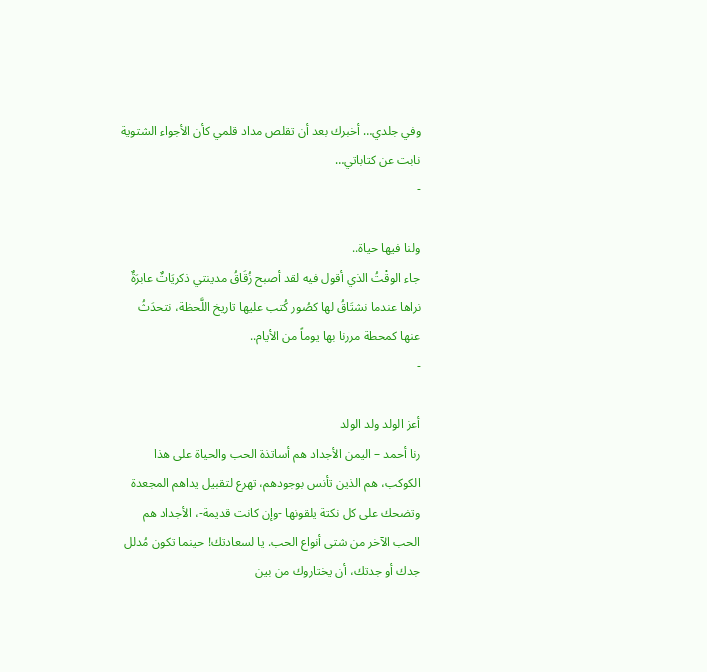وفي جلدي… أخبرك بعد أن تقلص مداد قلمي كأن الأجواء الشتوية نابت عن كتاباتي…
-

ولنا فيها حياة..
جاء الوقْتُ الذي أقول فيه لقد أصبح زُقَاقُ مدينتي ذكريَاتٌ عابرَةٌ نراها عندما نشتَاقُ لها كصُور كُتب عليها تاريخ اللَّحظة، نتحدَثُ عنها كمحطة مررنا بها يوماً من الأيام..
-

أعز الولد ولد الولد
رنا أحمد – اليمن الأجداد هم أساتذة الحب والحياة على هذا الكوكب، هم الذين تأنس بوجودهم، تهرع لتقبيل يداهم المجعدة وتضحك على كل نكتة يلقونها -وإن كانت قديمة-، الأجداد هم الحب الآخر من شتى أنواع الحب. يا لسعادتك! حينما تكون مُدلل جدك أو جدتك، أن يختاروك من بين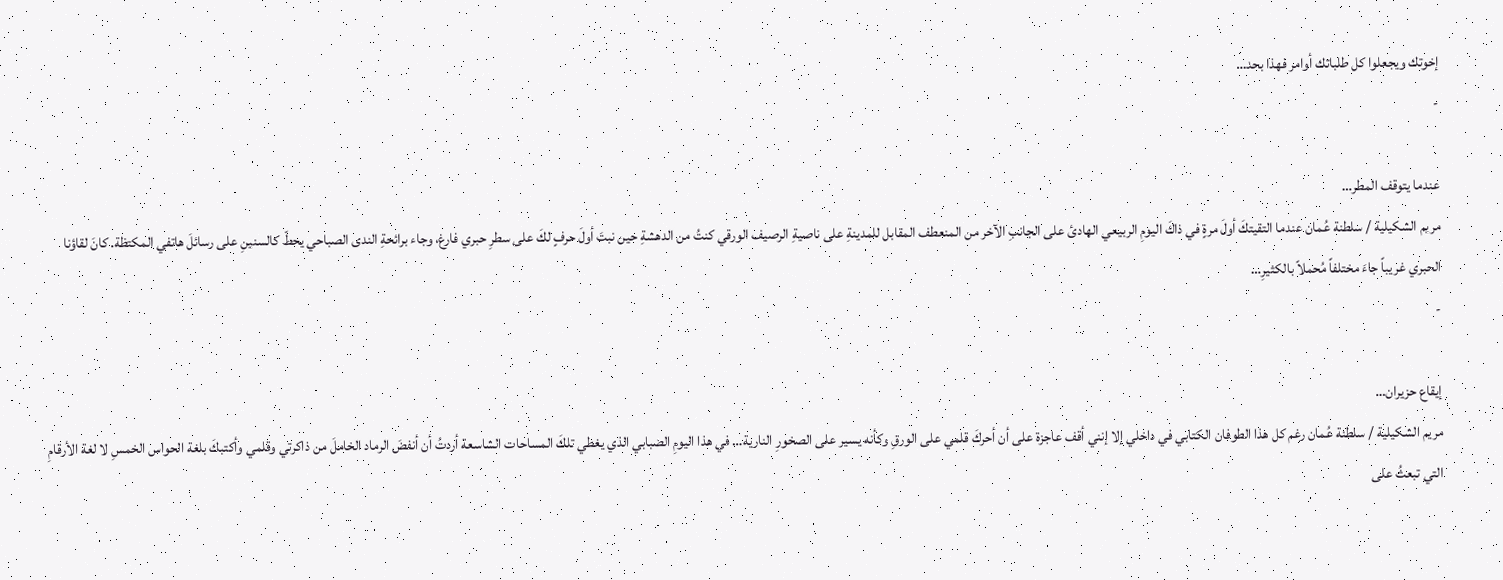إخوتك ويجعلوا كل طلباتك أوامر فهذا بحد…
-

عندما يتوقف المطر…
مريم الشكيلية / سلطنة عُمان عندما التقيتكَ أولَ مرةٍ في ذاكَ اليومِ الربيعي الهادئ على الجانبِ الآخر من المنعطف المقابل للمدينةِ على ناصيةِ الرصيف الورقي كنتُ من الدهشةِ حين نبتَ أولَ حرفٍ لكَ على سطرِ حبري فارغ، وجاء برائحةِ الندى الصباحي يحطّ كالسنينِ على رسائلَ هاتفي المكتظة. كانَ لقاؤنا الحبري غريباً جاءَ مختلفاً مُحملاً بالكثيرِ…
-

إيقاع حزيران…
مريم الشكيلية / سلطنة عُمان رغم كل هذا الطوفان الكتابي في داخلي إلا إنني أقف عاجزة على أن أحركَ قلمي على الورقِ وكأنه يسير على الصخورِ النارية… في هذا اليومِ الضبابي الذي يغطي تلكَ المساحات الشاسعة أردتُ أن أنفضَ الرماد الخاملَ من ذاكرتي وقلمي وأكتبكَ بلغة الحواس الخمسِ لا لغة الأرقامِ التي تبعثُ على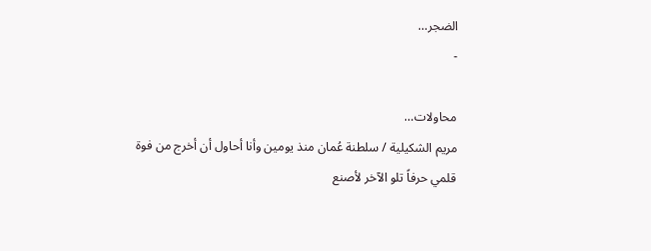الضجر…
-

محاولات…
مريم الشكيلية / سلطنة عُمان منذ يومين وأنا أحاول أن أخرج من فوة قلمي حرفاً تلو الآخر لأصنع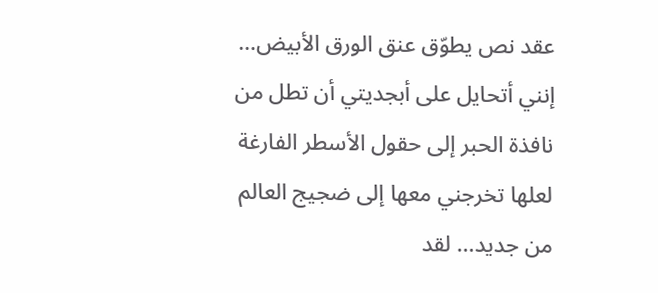عقد نص يطوّق عنق الورق الأبيض… إنني أتحايل على أبجديتي أن تطل من نافذة الحبر إلى حقول الأسطر الفارغة لعلها تخرجني معها إلى ضجيج العالم من جديد… لقد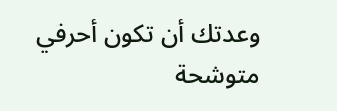وعدتك أن تكون أحرفي متوشحة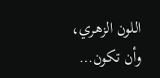اللون الزهري، وأن تكون…